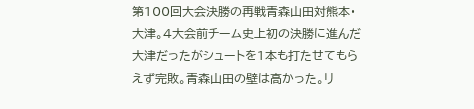第100回大会決勝の再戦青森山田対熊本・大津。4大会前チーム史上初の決勝に進んだ大津だったがシュートを1本も打たせてもらえず完敗。青森山田の壁は高かった。リ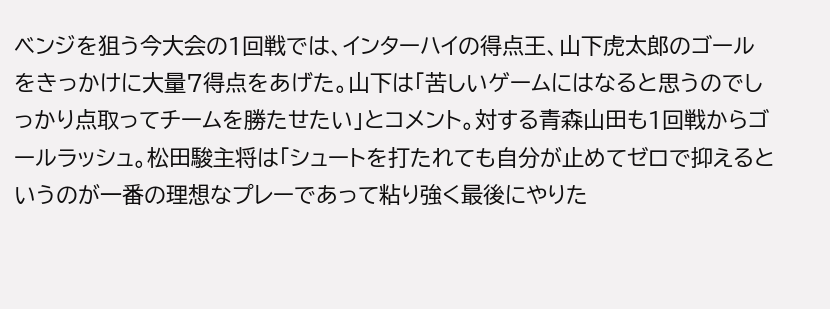ベンジを狙う今大会の1回戦では、インターハイの得点王、山下虎太郎のゴールをきっかけに大量7得点をあげた。山下は「苦しいゲームにはなると思うのでしっかり点取ってチームを勝たせたい」とコメント。対する青森山田も1回戦からゴールラッシュ。松田駿主将は「シュートを打たれても自分が止めてゼロで抑えるというのが一番の理想なプレーであって粘り強く最後にやりた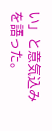い」と意気込みを語った。